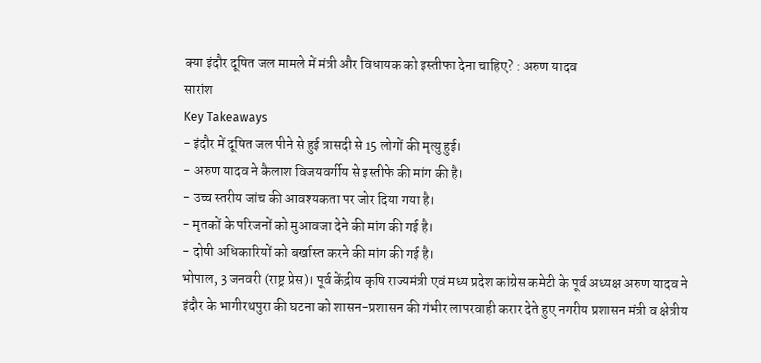क्या इंदौर दूषित जल मामले में मंत्री और विधायक को इस्तीफा देना चाहिए? : अरुण यादव
सारांश
Key Takeaways
- इंदौर में दूषित जल पीने से हुई त्रासदी से 15 लोगों की मृत्यु हुई।
- अरुण यादव ने कैलाश विजयवर्गीय से इस्तीफे की मांग की है।
- उच्च स्तरीय जांच की आवश्यकता पर जोर दिया गया है।
- मृतकों के परिजनों को मुआवजा देने की मांग की गई है।
- दोषी अधिकारियों को बर्खास्त करने की मांग की गई है।
भोपाल, 3 जनवरी (राष्ट्र प्रेस)। पूर्व केंद्रीय कृषि राज्यमंत्री एवं मध्य प्रदेश कांग्रेस कमेटी के पूर्व अध्यक्ष अरुण यादव ने इंदौर के भागीरथपुरा की घटना को शासन-प्रशासन की गंभीर लापरवाही करार देते हुए नगरीय प्रशासन मंत्री व क्षेत्रीय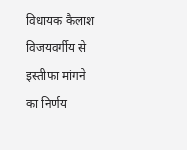विधायक कैलाश विजयवर्गीय से इस्तीफा मांगने का निर्णय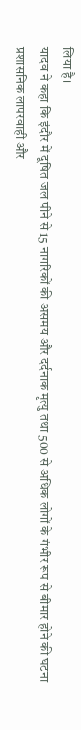लिया है।
यादव ने कहा कि इंदौर में दूषित जल पीने से 15 नागरिकों की असमय और दर्दनाक मृत्यु तथा 500 से अधिक लोगों के गंभीर रूप से बीमार होने की घटना प्रशासनिक लापरवाही और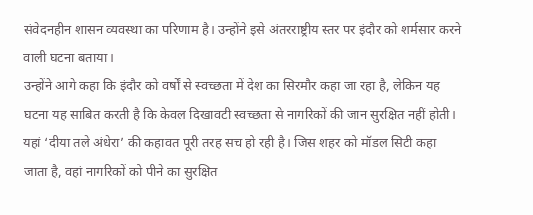संवेदनहीन शासन व्यवस्था का परिणाम है। उन्होंने इसे अंतरराष्ट्रीय स्तर पर इंदौर को शर्मसार करने वाली घटना बताया।
उन्होंने आगे कहा कि इंदौर को वर्षों से स्वच्छता में देश का सिरमौर कहा जा रहा है, लेकिन यह घटना यह साबित करती है कि केवल दिखावटी स्वच्छता से नागरिकों की जान सुरक्षित नहीं होती। यहां ‘दीया तले अंधेरा’ की कहावत पूरी तरह सच हो रही है। जिस शहर को मॉडल सिटी कहा जाता है, वहां नागरिकों को पीने का सुरक्षित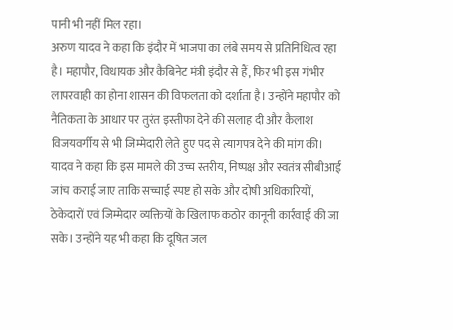पानी भी नहीं मिल रहा।
अरुण यादव ने कहा कि इंदौर में भाजपा का लंबे समय से प्रतिनिधित्व रहा है। महापौर, विधायक और कैबिनेट मंत्री इंदौर से हैं, फिर भी इस गंभीर लापरवाही का होना शासन की विफलता को दर्शाता है। उन्होंने महापौर को नैतिकता के आधार पर तुरंत इस्तीफा देने की सलाह दी और कैलाश विजयवर्गीय से भी जिम्मेदारी लेते हुए पद से त्यागपत्र देने की मांग की।
यादव ने कहा कि इस मामले की उच्च स्तरीय, निष्पक्ष और स्वतंत्र सीबीआई जांच कराई जाए ताकि सच्चाई स्पष्ट हो सके और दोषी अधिकारियों, ठेकेदारों एवं जिम्मेदार व्यक्तियों के खिलाफ कठोर कानूनी कार्रवाई की जा सके। उन्होंने यह भी कहा कि दूषित जल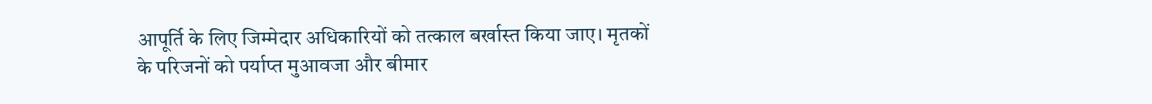आपूर्ति के लिए जिम्मेदार अधिकारियों को तत्काल बर्खास्त किया जाए। मृतकों के परिजनों को पर्याप्त मुआवजा और बीमार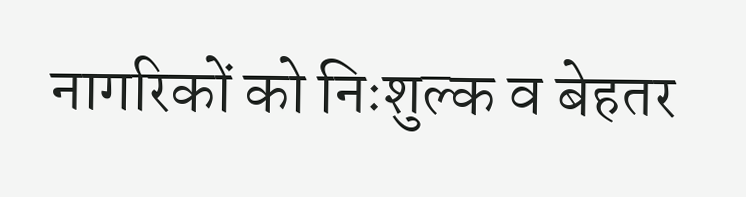नागरिकों को निःशुल्क व बेहतर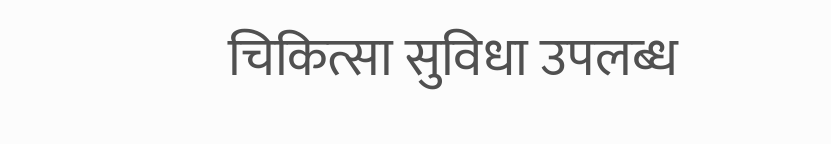चिकित्सा सुविधा उपलब्ध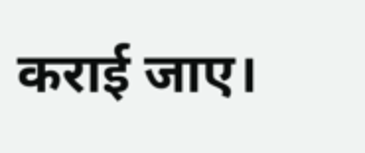कराई जाए।